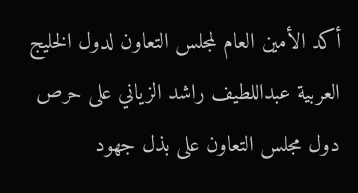أكد الأمين العام لمجلس التعاون لدول الخليج العربية عبداللطيف راشد الزياني على حرص دول مجلس التعاون على بذل جهود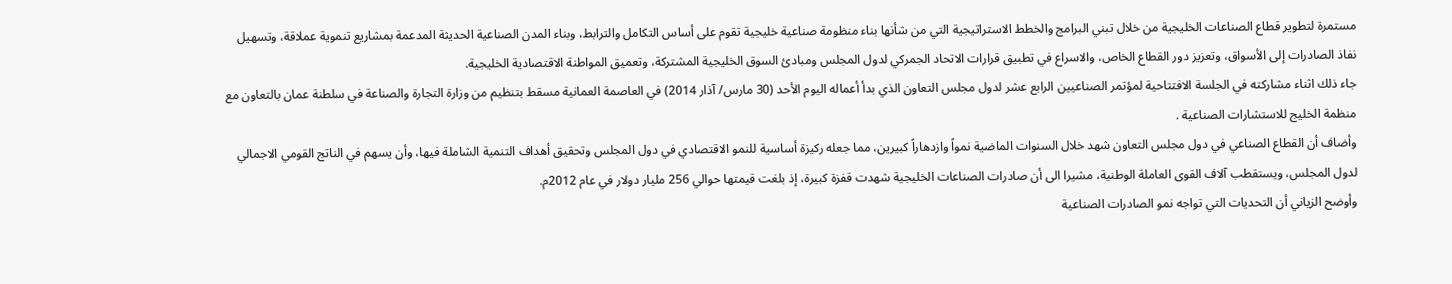مستمرة لتطوير قطاع الصناعات الخليجية من خلال تبني البرامج والخطط الاستراتيجية التي من شأنها بناء منظومة صناعية خليجية تقوم على أساس التكامل والترابط، وبناء المدن الصناعية الحديثة المدعمة بمشاريع تنموية عملاقة، وتسهيل نفاذ الصادرات إلى الأسواق، وتعزيز دور القطاع الخاص، والاسراع في تطبيق قرارات الاتحاد الجمركي لدول المجلس ومبادئ السوق الخليجية المشتركة، وتعميق المواطنة الاقتصادية الخليجية.
جاء ذلك اثناء مشاركته في الجلسة الافتتاحية لمؤتمر الصناعيين الرابع عشر لدول مجلس التعاون الذي بدأ أعماله اليوم الأحد (30 مارس/ آذار 2014) في العاصمة العمانية مسقط بتنظيم من وزارة التجارة والصناعة في سلطنة عمان بالتعاون مع منظمة الخليج للاستشارات الصناعية .
وأضاف أن القطاع الصناعي في دول مجلس التعاون شهد خلال السنوات الماضية نمواً وازدهاراً كبيرين، مما جعله ركيزة أساسية للنمو الاقتصادي في دول المجلس وتحقيق أهداف التنمية الشاملة فيها، وأن يسهم في الناتج القومي الاجمالي لدول المجلس، ويستقطب آلاف القوى العاملة الوطنية، مشيرا الى أن صادرات الصناعات الخليجية شهدت قفزة كبيرة، إذ بلغت قيمتها حوالي 256 مليار دولار في عام 2012م.
وأوضح الزياني أن التحديات التي تواجه نمو الصادرات الصناعية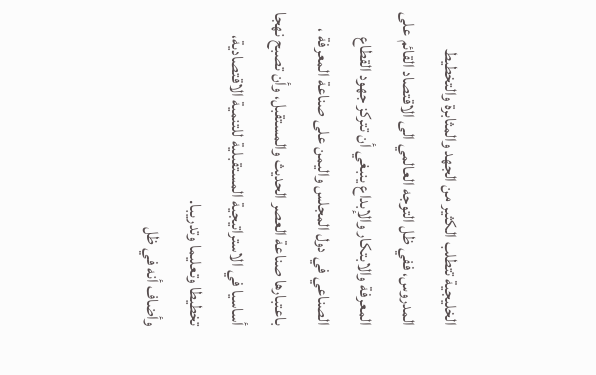الخليجية تتطلب الكثير من الجهد والمثابرة والتخطيط المدروس، ففي ظل التوجه العالمي الى الاقتصاد القائم على المعرفة والابتكار والإبداع ينبغي أن تتركز جهود القطاع الصناعي في دول المجلس واليمن على صناعة المعرفة ، باعتبارها صناعة العصر الحديث والمستقبل، وأن تصبح نهجا أساسيا في الاستراتيجية المستقبلية للتنمية الاقتصادية، تخطيطا وتعليما وتدريبا.
وأضاف أنه في ظل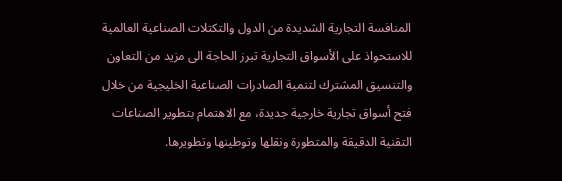المنافسة التجارية الشديدة من الدول والتكتلات الصناعية العالمية للاستحواذ على الأسواق التجارية تبرز الحاجة الى مزيد من التعاون والتنسيق المشترك لتنمية الصادرات الصناعية الخليجية من خلال فتح أسواق تجارية خارجية جديدة، مع الاهتمام بتطوير الصناعات التقنية الدقيقة والمتطورة ونقلها وتوطينها وتطويرها.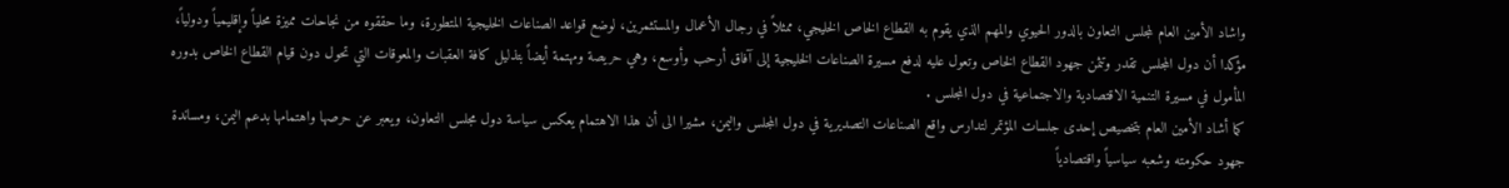واشاد الأمين العام لمجلس التعاون بالدور الحيوي والمهم الذي يقوم به القطاع الخاص الخليجي، ممثلاً في رجال الأعمال والمستثمرين، لوضع قواعد الصناعات الخليجية المتطورة، وما حققوه من نجاحات مميزة محلياً وإقليمياً ودولياً، مؤكدا أن دول المجلس تقدر وتثمن جهود القطاع الخاص وتعول عليه لدفع مسيرة الصناعات الخليجية إلى آفاق أرحب وأوسع، وهي حريصة ومهتمة أيضاً بتذليل كافة العقبات والمعوقات التي تحول دون قيام القطاع الخاص بدوره المأمول في مسيرة التنمية الاقتصادية والاجتماعية في دول المجلس .
كما أشاد الأمين العام بتخصيص إحدى جلسات المؤتمر لتدارس واقع الصناعات التصديرية في دول المجلس واليمن، مشيرا الى أن هذا الاهتمام يعكس سياسة دول مجلس التعاون، ويعبر عن حرصها واهتمامها بدعم اليمن، ومساندة جهود حكومته وشعبه سياسياً واقتصادياً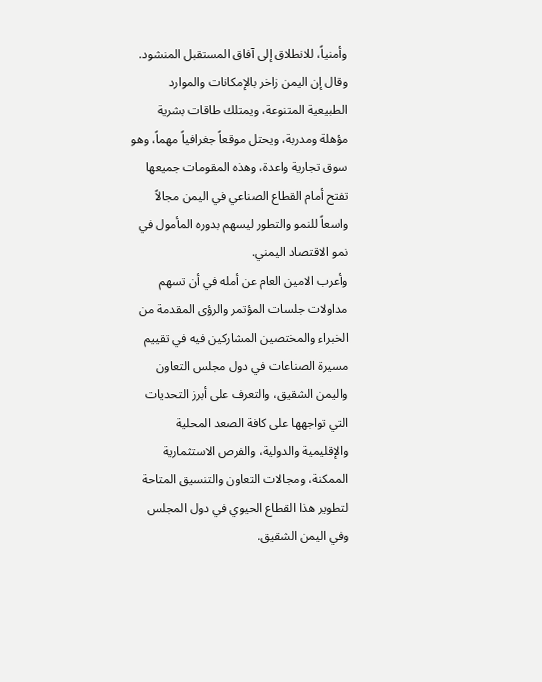وأمنياً، للانطلاق إلى آفاق المستقبل المنشود.
وقال إن اليمن زاخر بالإمكانات والموارد الطبيعية المتنوعة، ويمتلك طاقات بشرية مؤهلة ومدربة، ويحتل موقعاً جغرافياً مهماً، وهو سوق تجارية واعدة، وهذه المقومات جميعها تفتح أمام القطاع الصناعي في اليمن مجالاً واسعاً للنمو والتطور ليسهم بدوره المأمول في نمو الاقتصاد اليمني.
وأعرب الامين العام عن أمله في أن تسهم مداولات جلسات المؤتمر والرؤى المقدمة من الخبراء والمختصين المشاركين فيه في تقييم مسيرة الصناعات في دول مجلس التعاون واليمن الشقيق، والتعرف على أبرز التحديات التي تواجهها على كافة الصعد المحلية والإقليمية والدولية، والفرص الاستثمارية الممكنة، ومجالات التعاون والتنسيق المتاحة لتطوير هذا القطاع الحيوي في دول المجلس وفي اليمن الشقيق.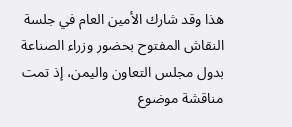هذا وقد شارك الأمين العام في جلسة النقاش المفتوح بحضور وزراء الصناعة بدول مجلس التعاون واليمن، إذ تمت مناقشة موضوع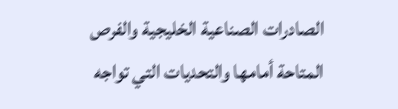الصادرات الصناعية الخليجية والفرص المتاحة أمامها والتحديات التي تواجه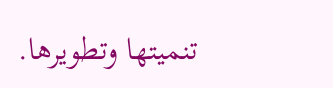تنميتها وتطويرها.